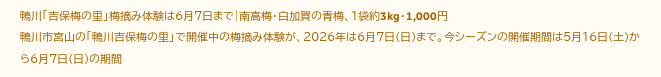鴨川「吉保梅の里」梅摘み体験は6月7日まで|南高梅・白加賀の青梅、1袋約3kg・1,000円
鴨川市宮山の「鴨川吉保梅の里」で開催中の梅摘み体験が、2026年は6月7日(日)まで。今シーズンの開催期間は5月16日(土)から6月7日(日)の期間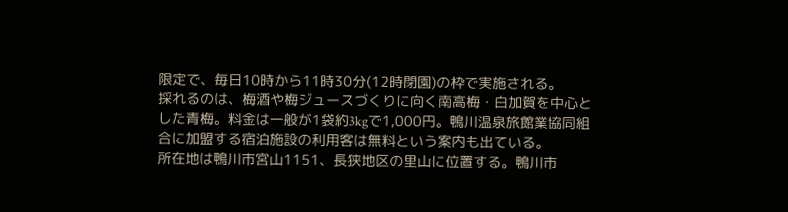限定で、毎日10時から11時30分(12時閉園)の枠で実施される。
採れるのは、梅酒や梅ジュースづくりに向く南高梅・白加賀を中心とした青梅。料金は一般が1袋約3kgで1,000円。鴨川温泉旅館業協同組合に加盟する宿泊施設の利用客は無料という案内も出ている。
所在地は鴨川市宮山1151、長狭地区の里山に位置する。鴨川市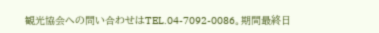観光協会への問い合わせはTEL.04-7092-0086。期間最終日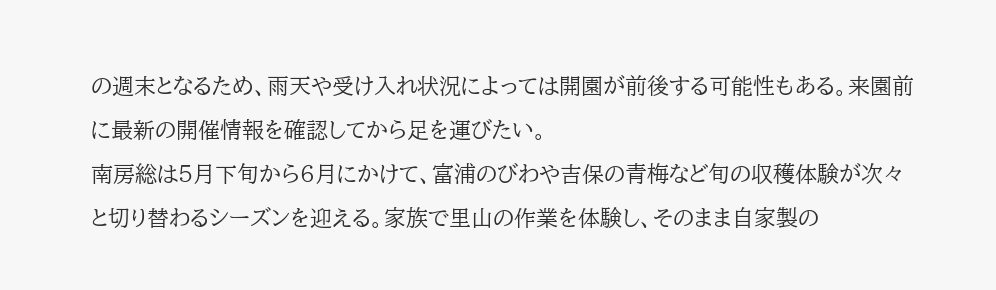の週末となるため、雨天や受け入れ状況によっては開園が前後する可能性もある。来園前に最新の開催情報を確認してから足を運びたい。
南房総は5月下旬から6月にかけて、富浦のびわや吉保の青梅など旬の収穫体験が次々と切り替わるシーズンを迎える。家族で里山の作業を体験し、そのまま自家製の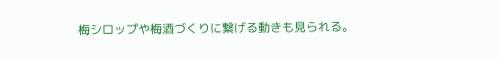梅シロップや梅酒づくりに繋げる動きも見られる。